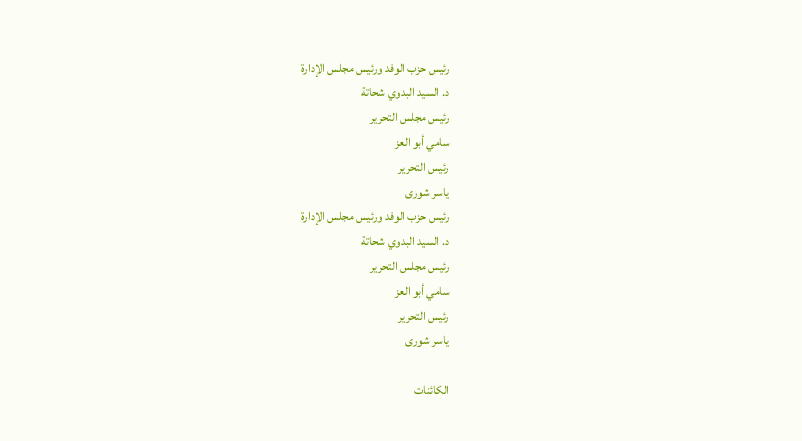رئيس حزب الوفد ورئيس مجلس الإدارة
د. السيد البدوي شحاتة
رئيس مجلس التحرير
سامي أبو العز
رئيس التحرير
ياسر شورى
رئيس حزب الوفد ورئيس مجلس الإدارة
د. السيد البدوي شحاتة
رئيس مجلس التحرير
سامي أبو العز
رئيس التحرير
ياسر شورى

الكائنات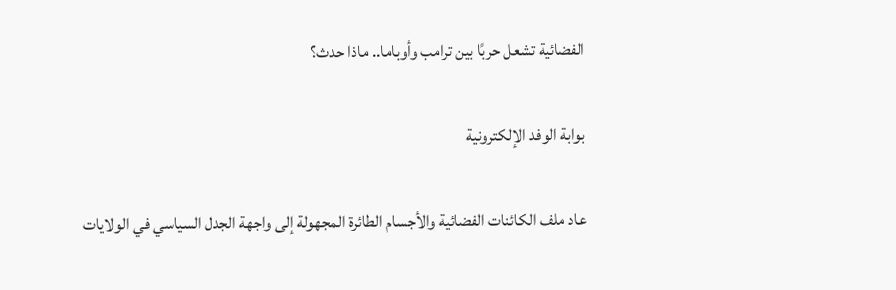الفضائية تشعل حربًا بين ترامب وأوباما.. ماذا حدث؟

بوابة الوفد الإلكترونية

عاد ملف الكائنات الفضائية والأجسام الطائرة المجهولة إلى واجهة الجدل السياسي في الولايات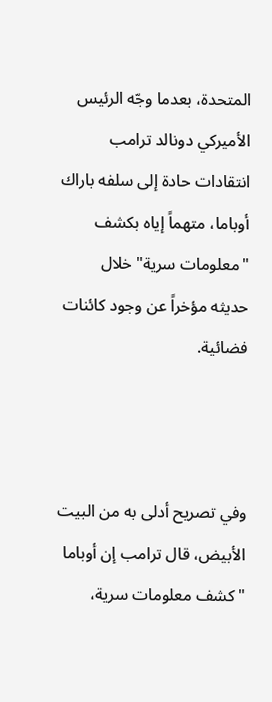المتحدة، بعدما وجّه الرئيس الأميركي دونالد ترامب انتقادات حادة إلى سلفه باراك أوباما، متهماً إياه بكشف "معلومات سرية" خلال حديثه مؤخراً عن وجود كائنات فضائية.



وفي تصريح أدلى به من البيت الأبيض، قال ترامب إن أوباما "كشف معلومات سرية،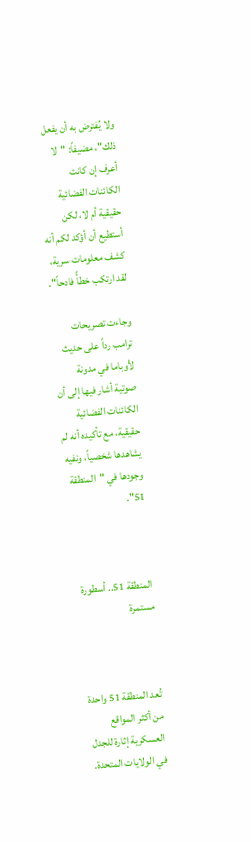ولا يُفترض به أن يفعل ذلك"، مضيفاً: "لا أعرف إن كانت الكائنات الفضائية حقيقية أم لا، لكن أستطيع أن أؤكد لكم أنه كشف معلومات سرية، لقد ارتكب خطأً فادحاً".

وجاءت تصريحات ترامب رداً على حديث لأوباما في مدونة صوتية أشار فيها إلى أن الكائنات الفضائية حقيقية، مع تأكيده أنه لم يشاهدها شخصياً، ونفيه وجودها في "المنطقة 51".



المنطقة 51.. أسطورة مستمرة



تُعد المنطقة 51 واحدة من أكثر المواقع العسكرية إثارة للجدل في الولايات المتحدة.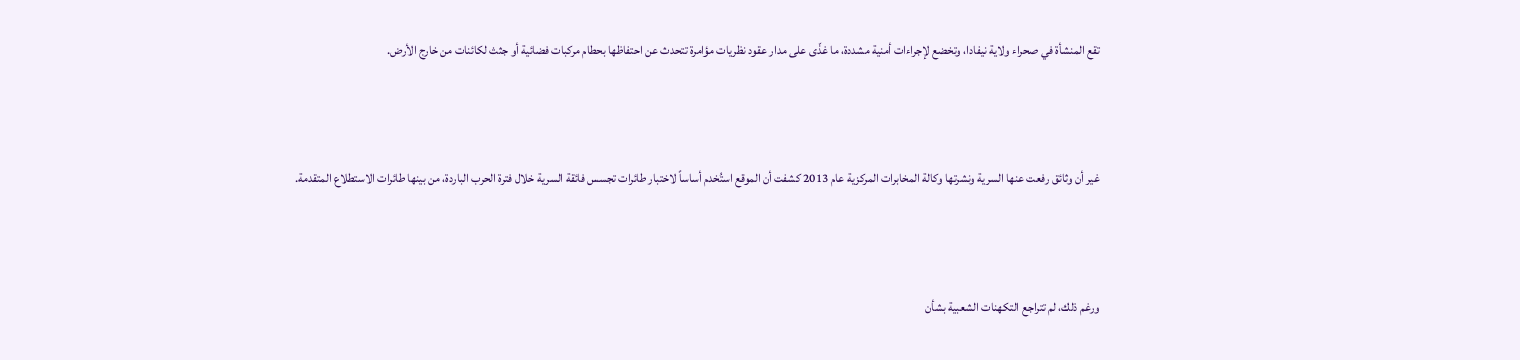تقع المنشأة في صحراء ولاية نيفادا، وتخضع لإجراءات أمنية مشددة، ما غذّى على مدار عقود نظريات مؤامرة تتحدث عن احتفاظها بحطام مركبات فضائية أو جثث لكائنات من خارج الأرض.



غير أن وثائق رفعت عنها السرية ونشرتها وكالة المخابرات المركزية عام 2013 كشفت أن الموقع استُخدم أساساً لاختبار طائرات تجسس فائقة السرية خلال فترة الحرب الباردة، من بينها طائرات الاستطلاع المتقدمة.



ورغم ذلك، لم تتراجع التكهنات الشعبية بشأن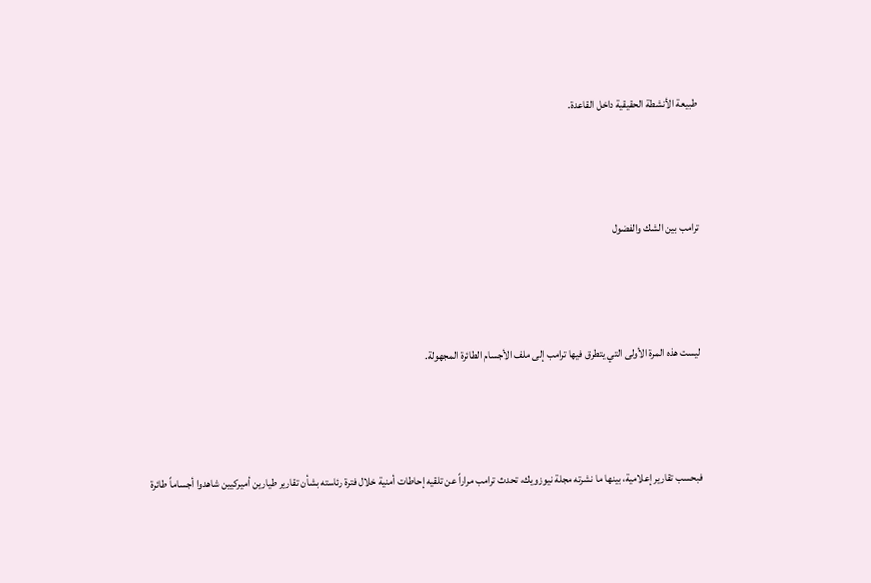طبيعة الأنشطة الحقيقية داخل القاعدة.



ترامب بين الشك والفضول



ليست هذه المرة الأولى التي يتطرق فيها ترامب إلى ملف الأجسام الطائرة المجهولة.



فبحسب تقارير إعلامية، بينها ما نشرته مجلة نيوزويك، تحدث ترامب مراراً عن تلقيه إحاطات أمنية خلال فترة رئاسته بشأن تقارير طيارين أميركيين شاهدوا أجساماً طائرة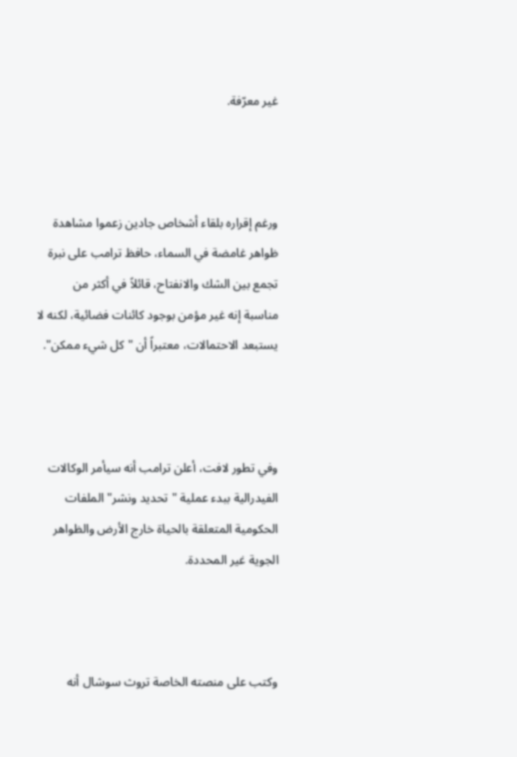غير معرّفة.



ورغم إقراره بلقاء أشخاص جادين زعموا مشاهدة ظواهر غامضة في السماء، حافظ ترامب على نبرة تجمع بين الشك والانفتاح، قائلاً في أكثر من مناسبة إنه غير مؤمن بوجود كائنات فضائية، لكنه لا يستبعد الاحتمالات، معتبراً أن "كل شيء ممكن".



وفي تطور لافت، أعلن ترامب أنه سيأمر الوكالات الفيدرالية ببدء عملية "تحديد ونشر" الملفات الحكومية المتعلقة بالحياة خارج الأرض والظواهر الجوية غير المحددة.



وكتب على منصته الخاصة تروث سوشال أنه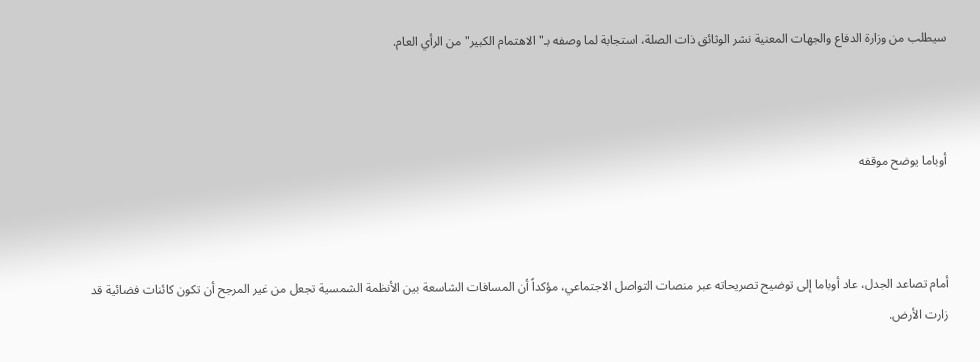سيطلب من وزارة الدفاع والجهات المعنية نشر الوثائق ذات الصلة، استجابة لما وصفه بـ"الاهتمام الكبير" من الرأي العام.



أوباما يوضح موقفه



أمام تصاعد الجدل، عاد أوباما إلى توضيح تصريحاته عبر منصات التواصل الاجتماعي، مؤكداً أن المسافات الشاسعة بين الأنظمة الشمسية تجعل من غير المرجح أن تكون كائنات فضائية قد زارت الأرض.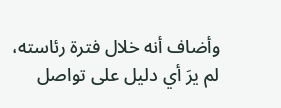وأضاف أنه خلال فترة رئاسته، لم يرَ أي دليل على تواصل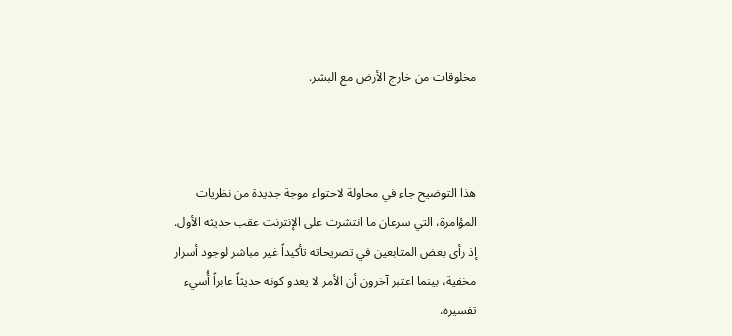مخلوقات من خارج الأرض مع البشر.



هذا التوضيح جاء في محاولة لاحتواء موجة جديدة من نظريات المؤامرة، التي سرعان ما انتشرت على الإنترنت عقب حديثه الأول. إذ رأى بعض المتابعين في تصريحاته تأكيداً غير مباشر لوجود أسرار مخفية، بينما اعتبر آخرون أن الأمر لا يعدو كونه حديثاً عابراً أُسيء تفسيره.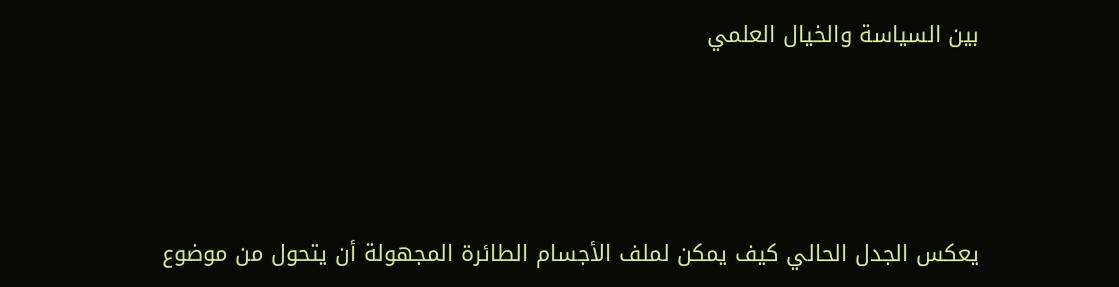بين السياسة والخيال العلمي





يعكس الجدل الحالي كيف يمكن لملف الأجسام الطائرة المجهولة أن يتحول من موضوع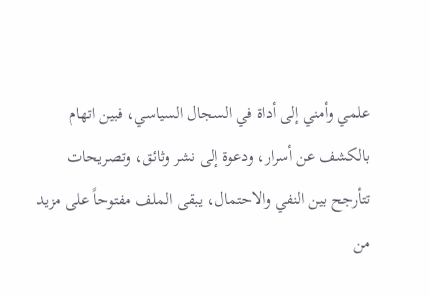علمي وأمني إلى أداة في السجال السياسي، فبين اتهام بالكشف عن أسرار، ودعوة إلى نشر وثائق، وتصريحات تتأرجح بين النفي والاحتمال، يبقى الملف مفتوحاً على مزيد من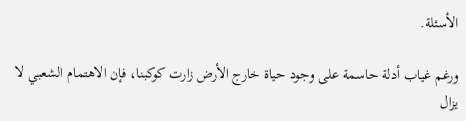الأسئلة.

ورغم غياب أدلة حاسمة على وجود حياة خارج الأرض زارت كوكبنا، فإن الاهتمام الشعبي لا يزال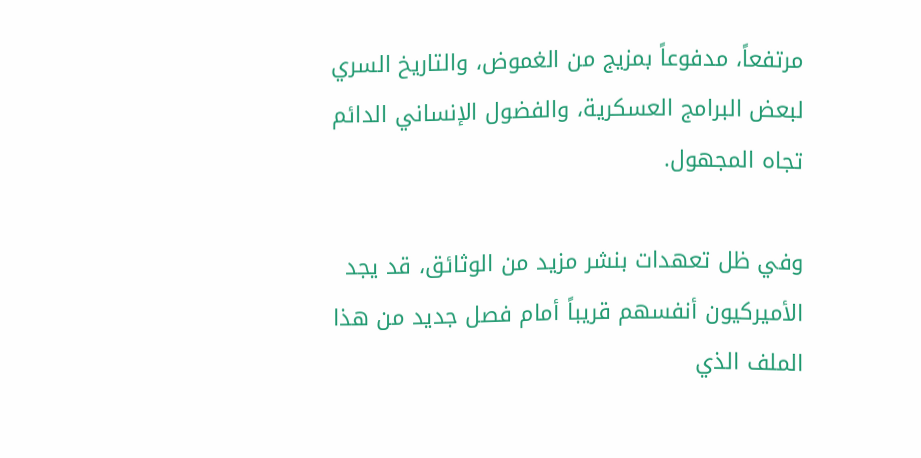مرتفعاً، مدفوعاً بمزيج من الغموض، والتاريخ السري لبعض البرامج العسكرية، والفضول الإنساني الدائم تجاه المجهول.

وفي ظل تعهدات بنشر مزيد من الوثائق، قد يجد الأميركيون أنفسهم قريباً أمام فصل جديد من هذا الملف الذي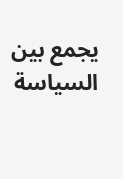يجمع بين السياسة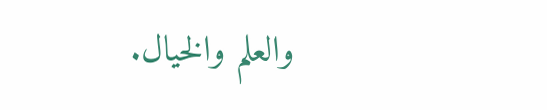والعلم والخيال.